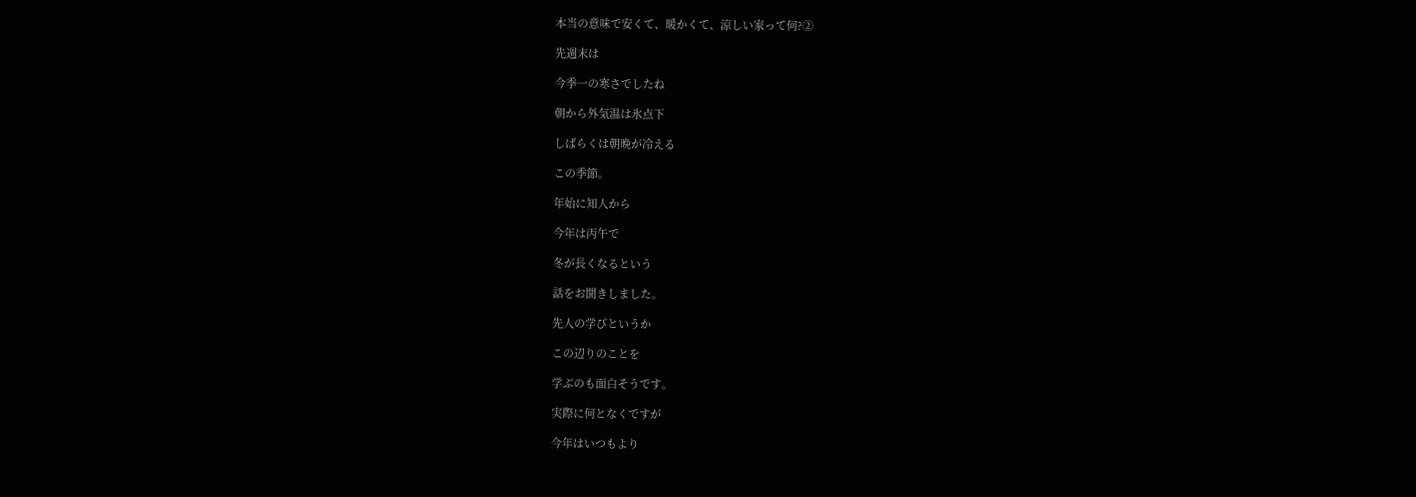本当の意味で安くて、暖かくて、涼しい家って何?②

先週末は

今季一の寒さでしたね

朝から外気温は氷点下

しばらくは朝晩が冷える

この季節。

年始に知人から

今年は丙午で

冬が長くなるという

話をお聞きしました。

先人の学びというか

この辺りのことを

学ぶのも面白そうです。

実際に何となくですが

今年はいつもより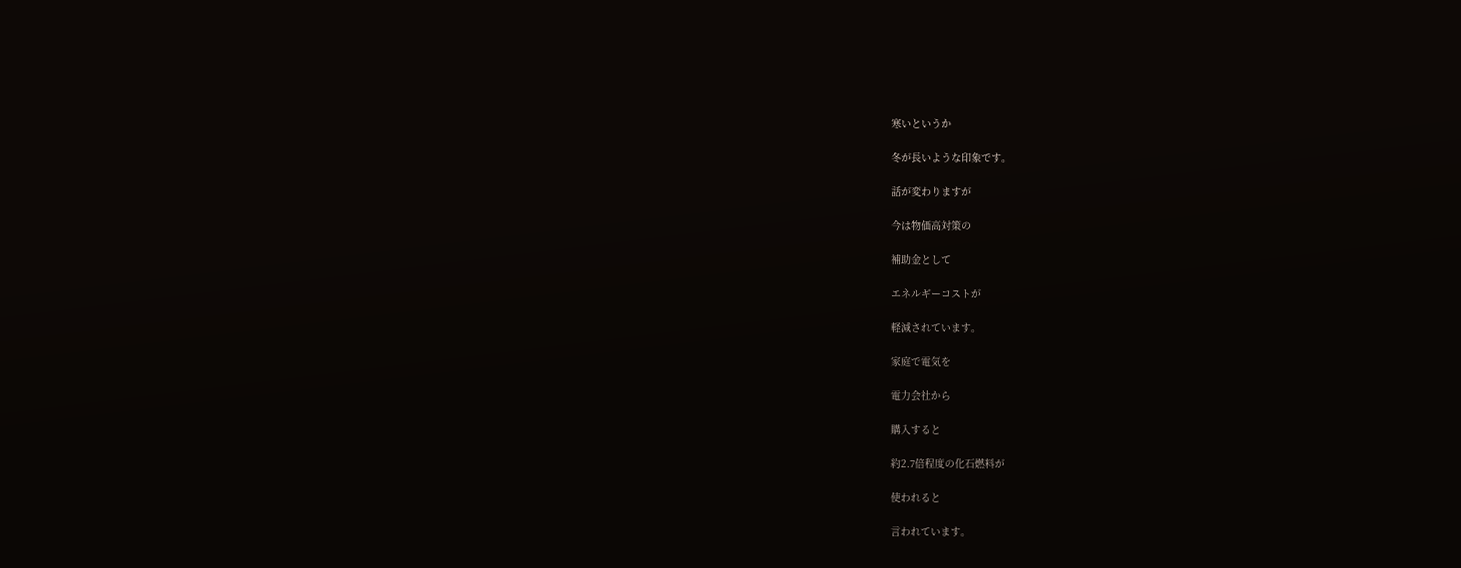寒いというか

冬が長いような印象です。

話が変わりますが

今は物価高対策の

補助金として

エネルギーコストが

軽減されています。

家庭で電気を

電力会社から

購入すると

約2.7倍程度の化石燃料が

使われると

言われています。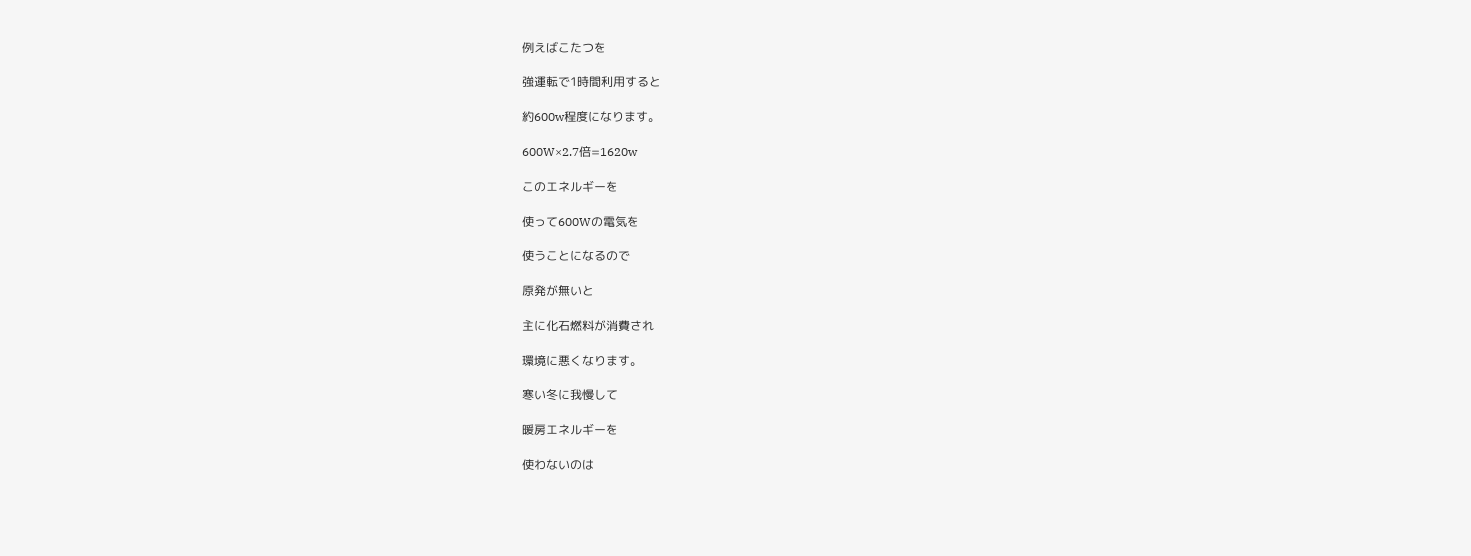例えばこたつを

強運転で1時間利用すると

約600w程度になります。

600W×2.7倍=1620w

このエネルギーを

使って600Wの電気を

使うことになるので

原発が無いと

主に化石燃料が消費され

環境に悪くなります。

寒い冬に我慢して

暖房エネルギーを

使わないのは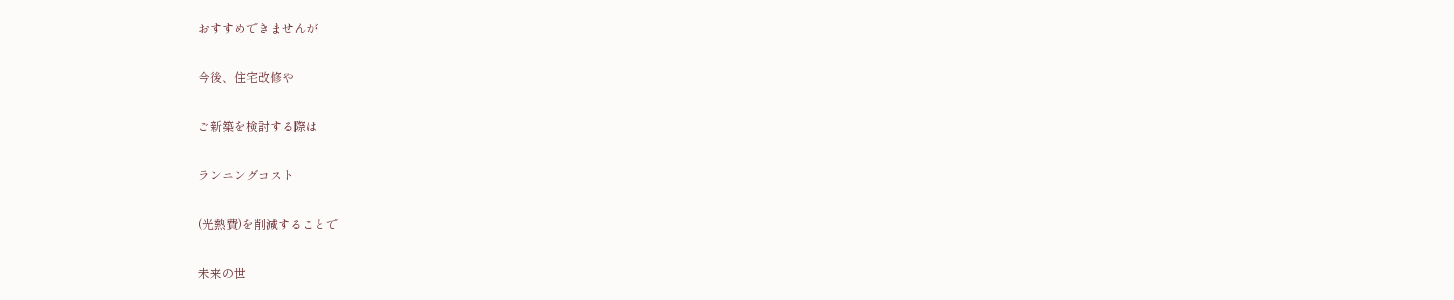おすすめできませんが

今後、住宅改修や

ご新築を検討する際は

ランニングコスト

(光熱費)を削減することで

未来の世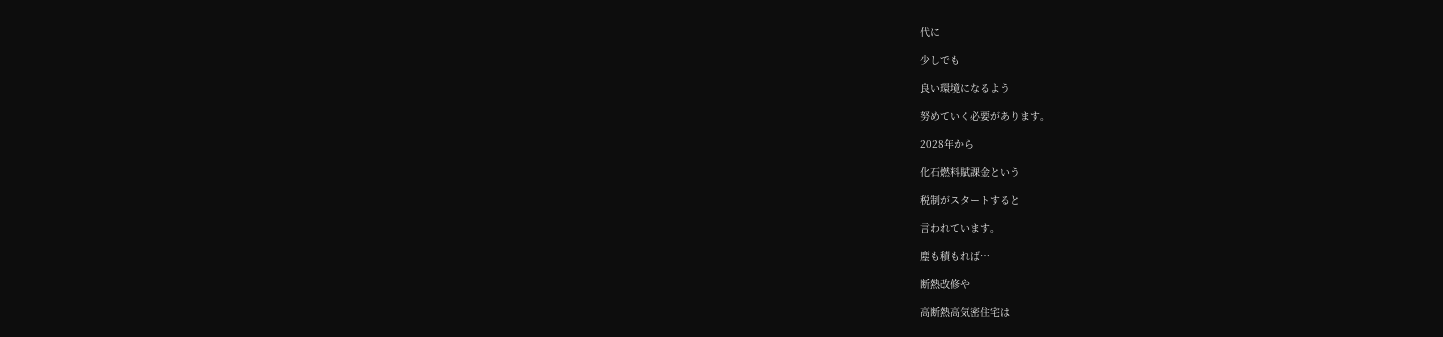代に

少しでも

良い環境になるよう

努めていく必要があります。

2028年から

化石燃料賦課金という

税制がスタートすると

言われています。

塵も積もれば…

断熱改修や

高断熱高気密住宅は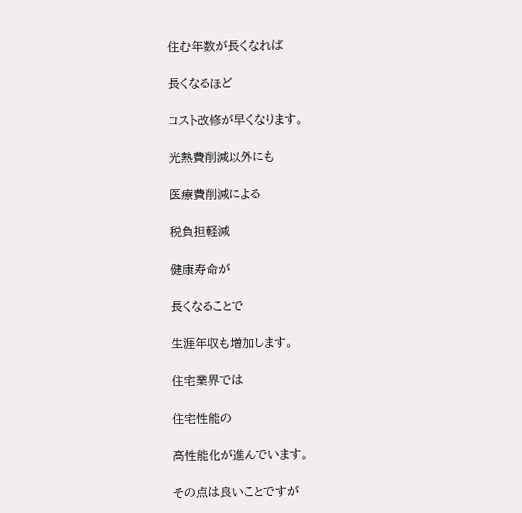住む年数が長くなれば

長くなるほど

コスト改修が早くなります。

光熱費削減以外にも

医療費削減による

税負担軽減

健康寿命が

長くなることで

生涯年収も増加します。

住宅業界では

住宅性能の

高性能化が進んでいます。

その点は良いことですが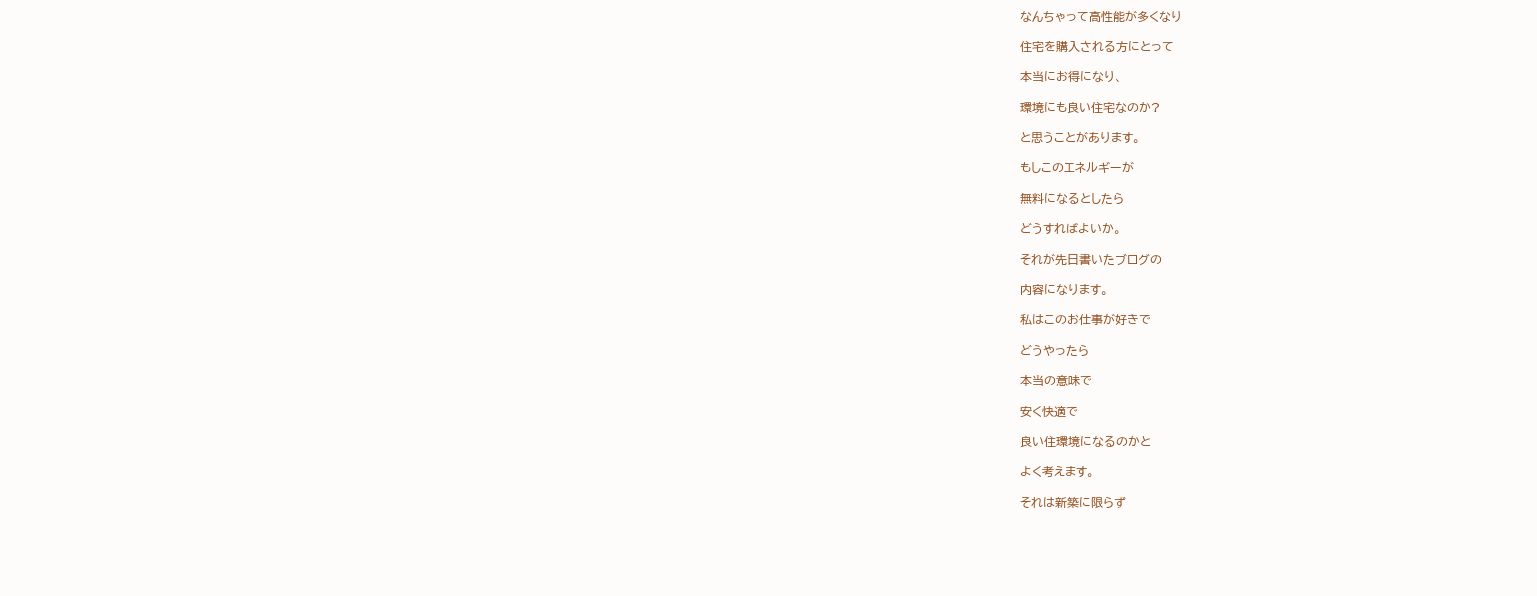なんちゃって高性能が多くなり

住宅を購入される方にとって

本当にお得になり、

環境にも良い住宅なのか?

と思うことがあります。

もしこのエネルギーが

無料になるとしたら

どうすればよいか。

それが先日書いたブログの

内容になります。

私はこのお仕事が好きで

どうやったら

本当の意味で

安く快適で

良い住環境になるのかと

よく考えます。

それは新築に限らず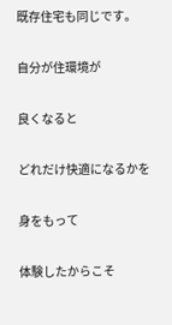既存住宅も同じです。

自分が住環境が

良くなると

どれだけ快適になるかを

身をもって

体験したからこそ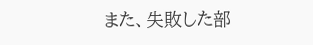また、失敗した部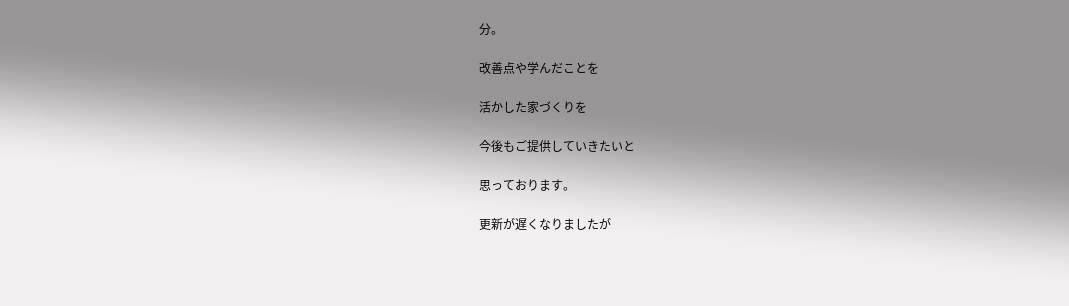分。

改善点や学んだことを

活かした家づくりを

今後もご提供していきたいと

思っております。

更新が遅くなりましたが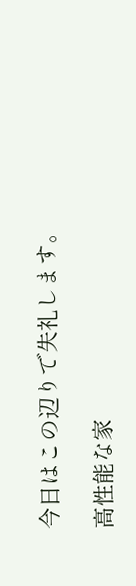今日はこの辺りで失礼します。

高性能な家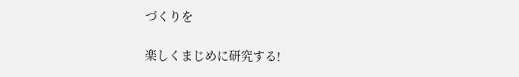づくりを

楽しくまじめに研究する!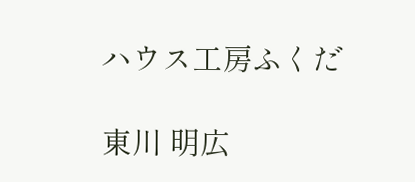ハウス工房ふくだ

東川 明広